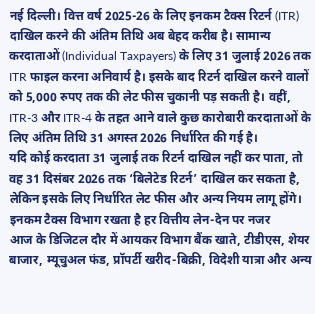नई दिल्ली। वित्त वर्ष 2025-26 के लिए इनकम टैक्स रिटर्न (ITR) दाखिल करने की अंतिम तिथि अब बेहद करीब है। सामान्य करदाताओं (Individual Taxpayers) के लिए 31 जुलाई 2026 तक ITR फाइल करना अनिवार्य है। इसके बाद रिटर्न दाखिल करने वालों को 5,000 रुपए तक की लेट फीस चुकानी पड़ सकती है। वहीं, ITR-3 और ITR-4 के तहत आने वाले कुछ कारोबारी करदाताओं के लिए अंतिम तिथि 31 अगस्त 2026 निर्धारित की गई है।
यदि कोई करदाता 31 जुलाई तक रिटर्न दाखिल नहीं कर पाता, तो वह 31 दिसंबर 2026 तक ‘बिलेटेड रिटर्न’ दाखिल कर सकता है, लेकिन इसके लिए निर्धारित लेट फीस और अन्य नियम लागू होंगे।
इनकम टैक्स विभाग रखता है हर वित्तीय लेन-देन पर नजर
आज के डिजिटल दौर में आयकर विभाग बैंक खाते, टीडीएस, शेयर बाजार, म्यूचुअल फंड, प्रॉपर्टी खरीद-बिक्री, विदेशी यात्रा और अन्य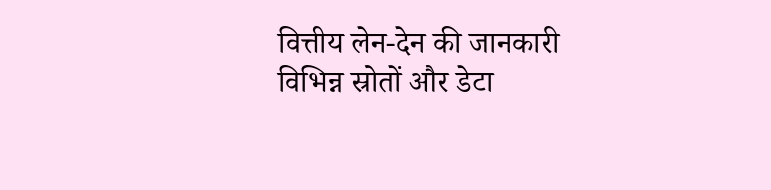वित्तीय लेन-देन की जानकारी विभिन्न स्रोतों और डेटा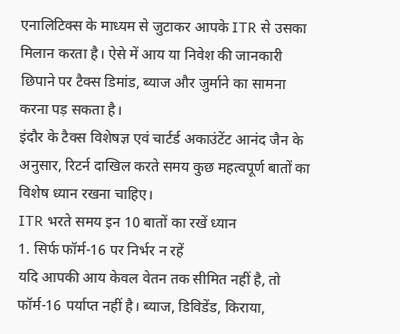एनालिटिक्स के माध्यम से जुटाकर आपके ITR से उसका मिलान करता है। ऐसे में आय या निवेश की जानकारी छिपाने पर टैक्स डिमांड, ब्याज और जुर्माने का सामना करना पड़ सकता है।
इंदौर के टैक्स विशेषज्ञ एवं चार्टर्ड अकाउंटेंट आनंद जैन के अनुसार, रिटर्न दाखिल करते समय कुछ महत्वपूर्ण बातों का विशेष ध्यान रखना चाहिए।
ITR भरते समय इन 10 बातों का रखें ध्यान
1. सिर्फ फॉर्म-16 पर निर्भर न रहें
यदि आपकी आय केवल वेतन तक सीमित नहीं है, तो फॉर्म-16 पर्याप्त नहीं है। ब्याज, डिविडेंड, किराया,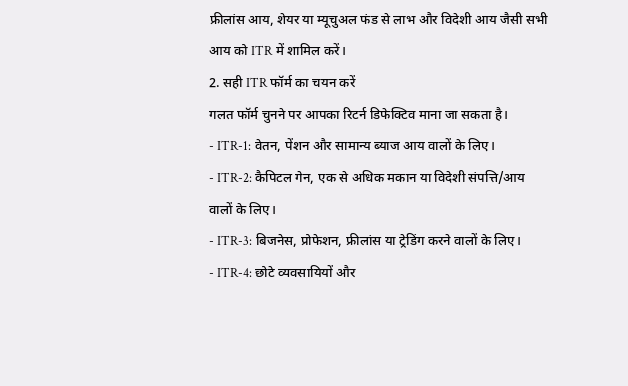फ्रीलांस आय, शेयर या म्यूचुअल फंड से लाभ और विदेशी आय जैसी सभी आय को ITR में शामिल करें।
2. सही ITR फॉर्म का चयन करें
गलत फॉर्म चुनने पर आपका रिटर्न डिफेक्टिव माना जा सकता है।
- ITR-1: वेतन, पेंशन और सामान्य ब्याज आय वालों के लिए।
- ITR-2: कैपिटल गेन, एक से अधिक मकान या विदेशी संपत्ति/आय वालों के लिए।
- ITR-3: बिजनेस, प्रोफेशन, फ्रीलांस या ट्रेडिंग करने वालों के लिए।
- ITR-4: छोटे व्यवसायियों और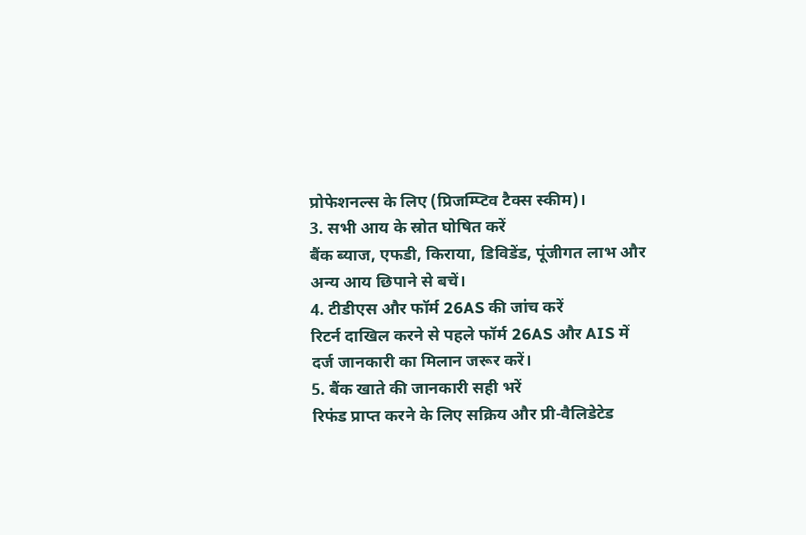प्रोफेशनल्स के लिए (प्रिजम्प्टिव टैक्स स्कीम)।
3. सभी आय के स्रोत घोषित करें
बैंक ब्याज, एफडी, किराया, डिविडेंड, पूंजीगत लाभ और अन्य आय छिपाने से बचें।
4. टीडीएस और फॉर्म 26AS की जांच करें
रिटर्न दाखिल करने से पहले फॉर्म 26AS और AIS में दर्ज जानकारी का मिलान जरूर करें।
5. बैंक खाते की जानकारी सही भरें
रिफंड प्राप्त करने के लिए सक्रिय और प्री-वैलिडेटेड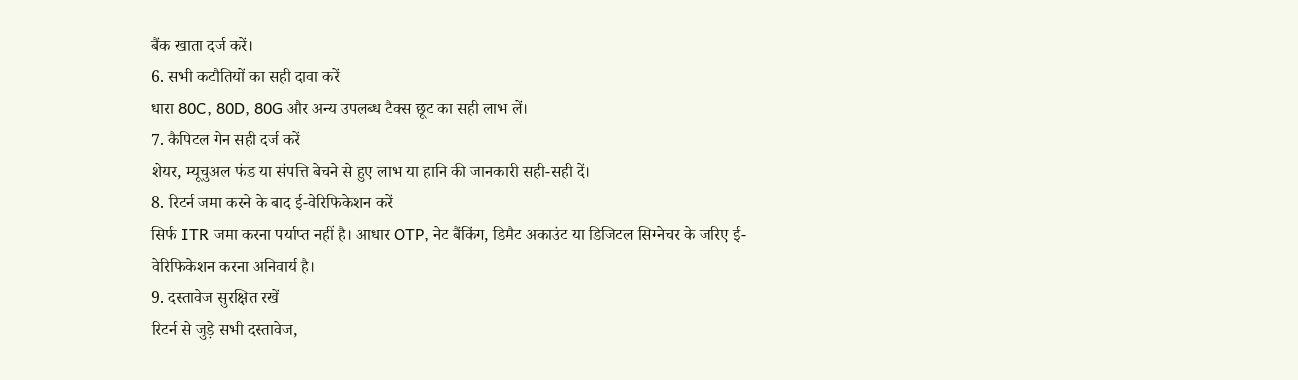बैंक खाता दर्ज करें।
6. सभी कटौतियों का सही दावा करें
धारा 80C, 80D, 80G और अन्य उपलब्ध टैक्स छूट का सही लाभ लें।
7. कैपिटल गेन सही दर्ज करें
शेयर, म्यूचुअल फंड या संपत्ति बेचने से हुए लाभ या हानि की जानकारी सही-सही दें।
8. रिटर्न जमा करने के बाद ई-वेरिफिकेशन करें
सिर्फ ITR जमा करना पर्याप्त नहीं है। आधार OTP, नेट बैंकिंग, डिमैट अकाउंट या डिजिटल सिग्नेचर के जरिए ई-वेरिफिकेशन करना अनिवार्य है।
9. दस्तावेज सुरक्षित रखें
रिटर्न से जुड़े सभी दस्तावेज,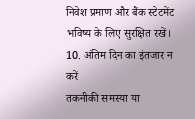निवेश प्रमाण और बैंक स्टेटमेंट भविष्य के लिए सुरक्षित रखें।
10. अंतिम दिन का इंतजार न करें
तकनीकी समस्या या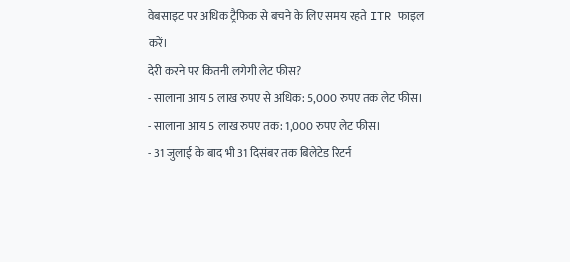वेबसाइट पर अधिक ट्रैफिक से बचने के लिए समय रहते ITR फाइल करें।
देरी करने पर कितनी लगेगी लेट फीस?
- सालाना आय 5 लाख रुपए से अधिक: 5,000 रुपए तक लेट फीस।
- सालाना आय 5 लाख रुपए तक: 1,000 रुपए लेट फीस।
- 31 जुलाई के बाद भी 31 दिसंबर तक बिलेटेड रिटर्न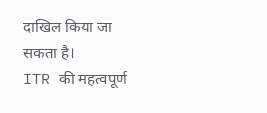दाखिल किया जा सकता है।
ITR की महत्वपूर्ण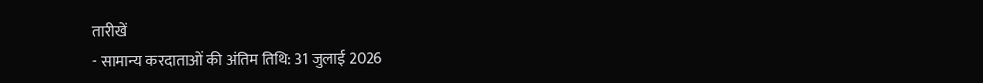तारीखें
- सामान्य करदाताओं की अंतिम तिथि: 31 जुलाई 2026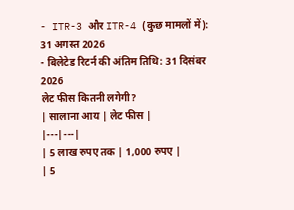- ITR-3 और ITR-4 (कुछ मामलों में): 31 अगस्त 2026
- बिलेटेड रिटर्न की अंतिम तिथि: 31 दिसंबर 2026
लेट फीस कितनी लगेगी?
| सालाना आय | लेट फीस |
|---|---|
| 5 लाख रुपए तक | 1,000 रुपए |
| 5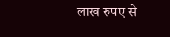लाख रुपए से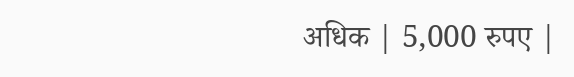अधिक | 5,000 रुपए |